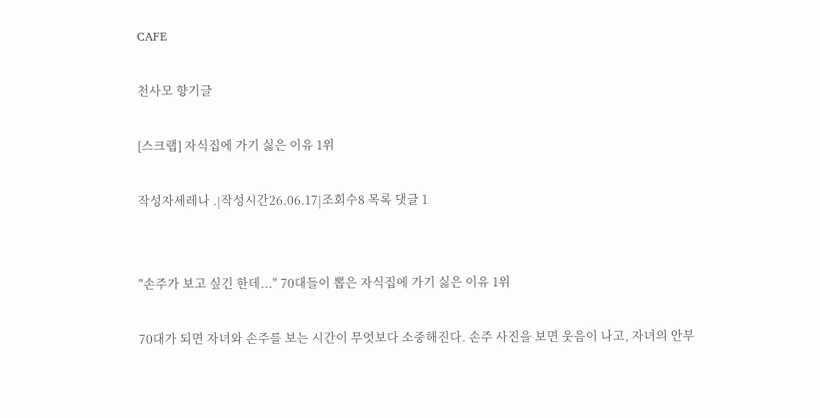CAFE

천사모 향기글

[스크랩] 자식집에 가기 싫은 이유 1위

작성자세레나 .|작성시간26.06.17|조회수8 목록 댓글 1


"손주가 보고 싶긴 한데..." 70대들이 뽑은 자식집에 가기 싫은 이유 1위

70대가 되면 자녀와 손주를 보는 시간이 무엇보다 소중해진다. 손주 사진을 보면 웃음이 나고, 자녀의 안부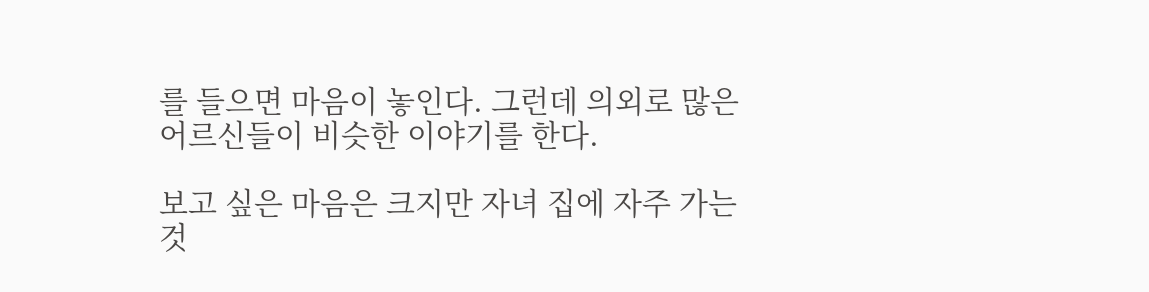를 들으면 마음이 놓인다. 그런데 의외로 많은 어르신들이 비슷한 이야기를 한다.

보고 싶은 마음은 크지만 자녀 집에 자주 가는 것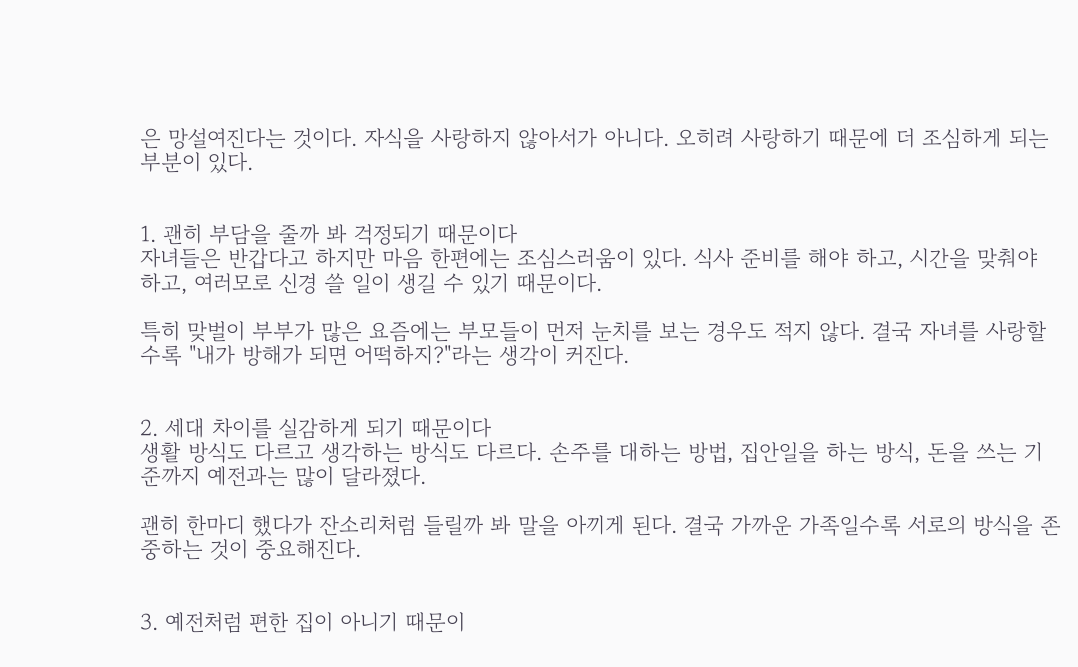은 망설여진다는 것이다. 자식을 사랑하지 않아서가 아니다. 오히려 사랑하기 때문에 더 조심하게 되는 부분이 있다.


1. 괜히 부담을 줄까 봐 걱정되기 때문이다
자녀들은 반갑다고 하지만 마음 한편에는 조심스러움이 있다. 식사 준비를 해야 하고, 시간을 맞춰야 하고, 여러모로 신경 쓸 일이 생길 수 있기 때문이다.

특히 맞벌이 부부가 많은 요즘에는 부모들이 먼저 눈치를 보는 경우도 적지 않다. 결국 자녀를 사랑할수록 "내가 방해가 되면 어떡하지?"라는 생각이 커진다.


2. 세대 차이를 실감하게 되기 때문이다
생활 방식도 다르고 생각하는 방식도 다르다. 손주를 대하는 방법, 집안일을 하는 방식, 돈을 쓰는 기준까지 예전과는 많이 달라졌다.

괜히 한마디 했다가 잔소리처럼 들릴까 봐 말을 아끼게 된다. 결국 가까운 가족일수록 서로의 방식을 존중하는 것이 중요해진다.


3. 예전처럼 편한 집이 아니기 때문이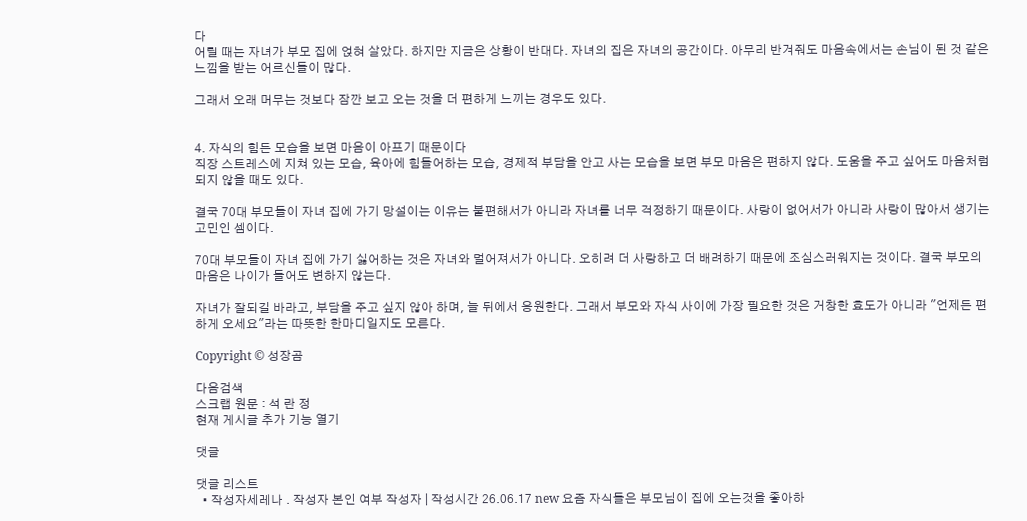다
어릴 때는 자녀가 부모 집에 얹혀 살았다. 하지만 지금은 상황이 반대다. 자녀의 집은 자녀의 공간이다. 아무리 반겨줘도 마음속에서는 손님이 된 것 같은 느낌을 받는 어르신들이 많다.

그래서 오래 머무는 것보다 잠깐 보고 오는 것을 더 편하게 느끼는 경우도 있다.


4. 자식의 힘든 모습을 보면 마음이 아프기 때문이다
직장 스트레스에 지쳐 있는 모습, 육아에 힘들어하는 모습, 경제적 부담을 안고 사는 모습을 보면 부모 마음은 편하지 않다. 도움을 주고 싶어도 마음처럼 되지 않을 때도 있다.

결국 70대 부모들이 자녀 집에 가기 망설이는 이유는 불편해서가 아니라 자녀를 너무 걱정하기 때문이다. 사랑이 없어서가 아니라 사랑이 많아서 생기는 고민인 셈이다.

70대 부모들이 자녀 집에 가기 싫어하는 것은 자녀와 멀어져서가 아니다. 오히려 더 사랑하고 더 배려하기 때문에 조심스러워지는 것이다. 결국 부모의 마음은 나이가 들어도 변하지 않는다.

자녀가 잘되길 바라고, 부담을 주고 싶지 않아 하며, 늘 뒤에서 응원한다. 그래서 부모와 자식 사이에 가장 필요한 것은 거창한 효도가 아니라 "언제든 편하게 오세요"라는 따뜻한 한마디일지도 모른다.

Copyright © 성장곰

다음검색
스크랩 원문 : 석 란 정
현재 게시글 추가 기능 열기

댓글

댓글 리스트
  • 작성자세레나 . 작성자 본인 여부 작성자 | 작성시간 26.06.17 new 요즘 자식들은 부모님이 집에 오는것을 좋아하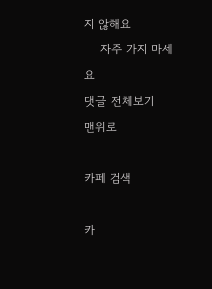지 않해요
    자주 가지 마세요
댓글 전체보기
맨위로

카페 검색

카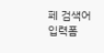페 검색어 입력폼